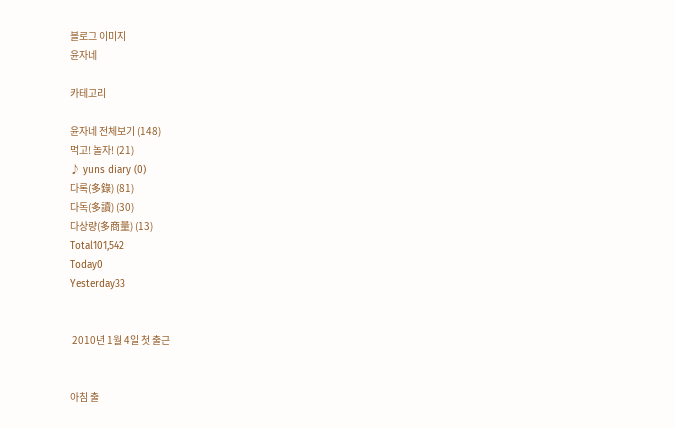블로그 이미지
윤자네

카테고리

윤자네 전체보기 (148)
먹고! 놀자! (21)
♪ yuns diary (0)
다록(多錄) (81)
다독(多讀) (30)
다상량(多商量) (13)
Total101,542
Today0
Yesterday33


 2010년 1월 4일 첫 출근


아침 출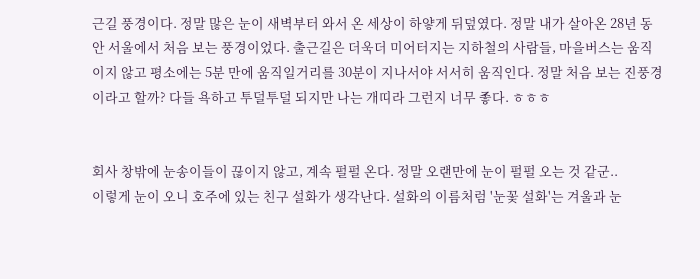근길 풍경이다. 정말 많은 눈이 새벽부터 와서 온 세상이 하얗게 뒤덮였다. 정말 내가 살아온 28년 동안 서울에서 처음 보는 풍경이었다. 출근길은 더욱더 미어터지는 지하철의 사람들, 마을버스는 움직이지 않고 평소에는 5분 만에 움직일거리를 30분이 지나서야 서서히 움직인다. 정말 처음 보는 진풍경이라고 할까? 다들 욕하고 투덜투덜 되지만 나는 개띠라 그런지 너무 좋다. ㅎㅎㅎ


회사 창밖에 눈송이들이 끊이지 않고, 계속 펄펄 온다. 정말 오랜만에 눈이 펄펄 오는 것 같군..
이렇게 눈이 오니 호주에 있는 친구 설화가 생각난다. 설화의 이름처럼 '눈꽃 설화'는 겨울과 눈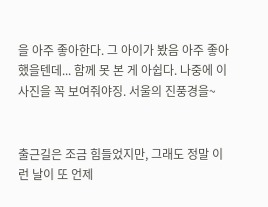을 아주 좋아한다. 그 아이가 봤음 아주 좋아했을텐데... 함께 못 본 게 아쉽다. 나중에 이 사진을 꼭 보여줘야징. 서울의 진풍경을~


출근길은 조금 힘들었지만, 그래도 정말 이런 날이 또 언제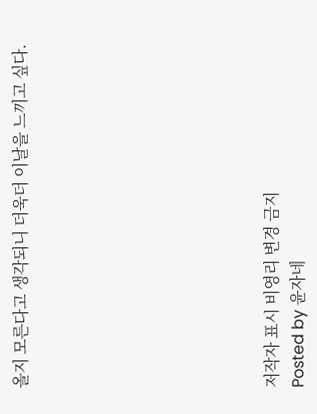올지 모른다고 생각되니 더욱더 이날을 느끼고 싶다.









저작자 표시 비영리 변경 금지
Posted by 윤자네